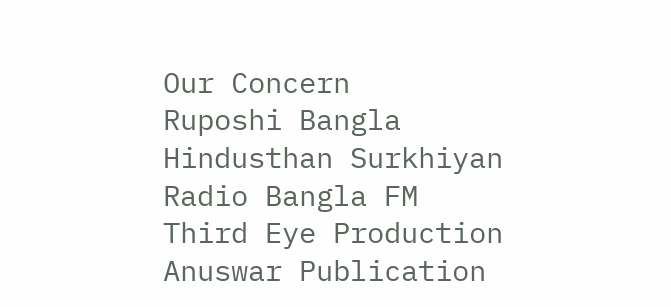Our Concern
Ruposhi Bangla
Hindusthan Surkhiyan
Radio Bangla FM
Third Eye Production
Anuswar Publication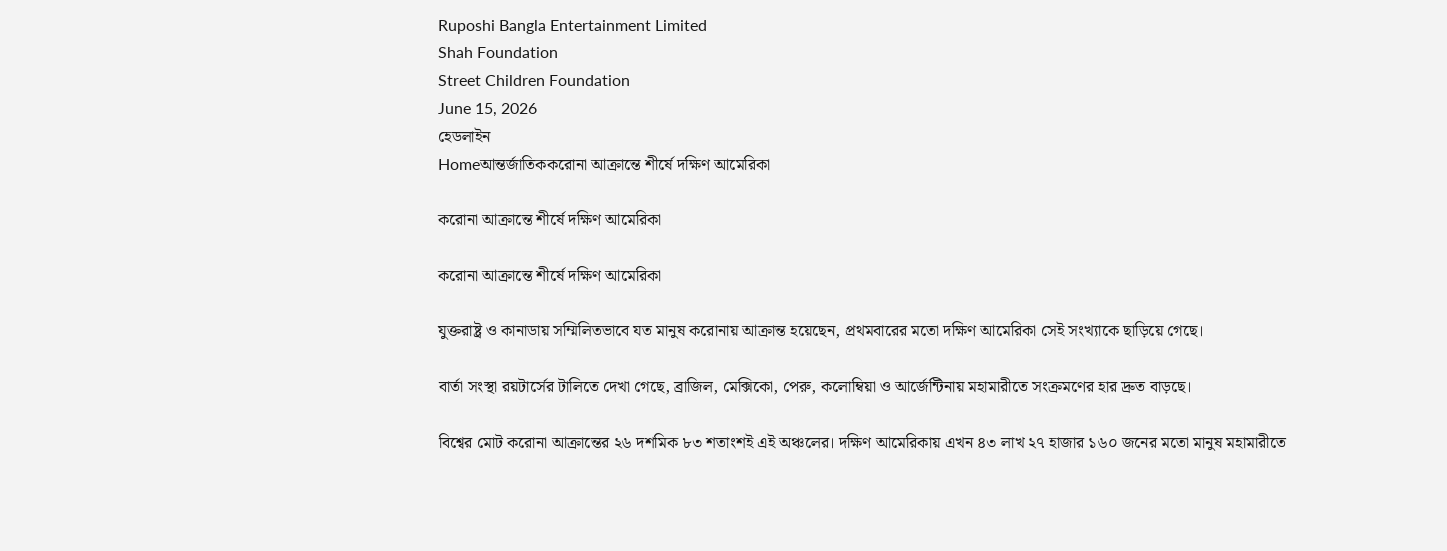Ruposhi Bangla Entertainment Limited
Shah Foundation
Street Children Foundation
June 15, 2026
হেডলাইন
Homeআন্তর্জাতিককরোনা আক্রান্তে শীর্ষে দক্ষিণ আমেরিকা

করোনা আক্রান্তে শীর্ষে দক্ষিণ আমেরিকা

করোনা আক্রান্তে শীর্ষে দক্ষিণ আমেরিকা

যুক্তরাষ্ট্র ও কানাডায় সম্মিলিতভাবে যত মানুষ করোনায় আক্রান্ত হয়েছেন, প্রথমবারের মতো দক্ষিণ আমেরিকা সেই সংখ্যাকে ছাড়িয়ে গেছে।

বার্তা সংস্থা রয়টার্সের টালিতে দেখা গেছে, ব্রাজিল, মেক্সিকো, পেরু, কলোম্বিয়া ও আর্জেন্টিনায় মহামারীতে সংক্রমণের হার দ্রুত বাড়ছে।

বিশ্বের মোট করোনা আক্রান্তের ২৬ দশমিক ৮৩ শতাংশই এই অঞ্চলের। দক্ষিণ আমেরিকায় এখন ৪৩ লাখ ২৭ হাজার ১৬০ জনের মতো মানুষ মহামারীতে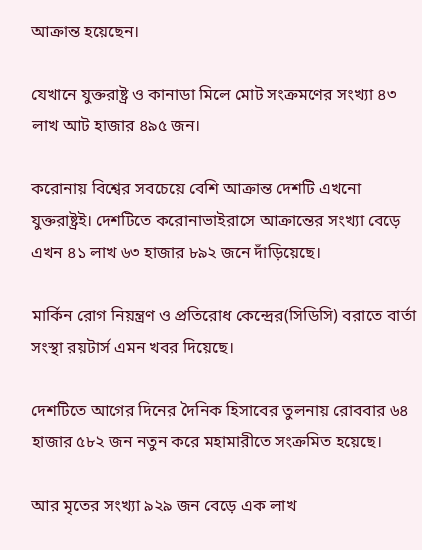আক্রান্ত হয়েছেন।

যেখানে যুক্তরাষ্ট্র ও কানাডা মিলে মোট সংক্রমণের সংখ্যা ৪৩ লাখ আট হাজার ৪৯৫ জন।

করোনায় বিশ্বের সবচেয়ে বেশি আক্রান্ত দেশটি এখনো যুক্তরাষ্ট্রই। দেশটিতে করোনাভাইরাসে আক্রান্তের সংখ্যা বেড়ে এখন ৪১ লাখ ৬৩ হাজার ৮৯২ জনে দাঁড়িয়েছে।

মার্কিন রোগ নিয়ন্ত্রণ ও প্রতিরোধ কেন্দ্রের(সিডিসি) বরাতে বার্তা সংস্থা রয়টার্স এমন খবর দিয়েছে।

দেশটিতে আগের দিনের দৈনিক হিসাবের তুলনায় রোববার ৬৪ হাজার ৫৮২ জন নতুন করে মহামারীতে সংক্রমিত হয়েছে।

আর মৃতের সংখ্যা ৯২৯ জন বেড়ে এক লাখ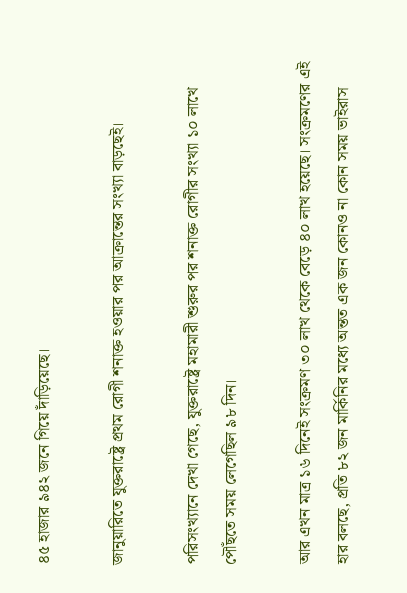৪৫ হাজার ৯৪২ জনে গিয়ে দাঁড়িয়েছে।

জানুয়ারিতে যুক্তরাষ্ট্রে প্রথম রোগী শনাক্ত হওয়ার পর আক্রান্তের সংখ্যা বাড়ছেই।

পরিসংখ্যানে দেখা গেছে, যুক্তরাষ্ট্রে মহামারী শুরুর পর শনাক্ত রোগীর সংখ্যা ১০ লাখে পৌঁছতে সময় লেগেছিল ৯৮ দিন।

আর এখন মাত্র ১৬ দিনেই সংক্রমণ ৩০ লাখ থেকে বেড়ে ৪০ লাখ হয়েছে। সংক্রমণের এই হার বলছে, প্রতি ৮২ জন মার্কিনির মধ্যে অন্তত এক জন কোনও না কোন সময় ভাইরাস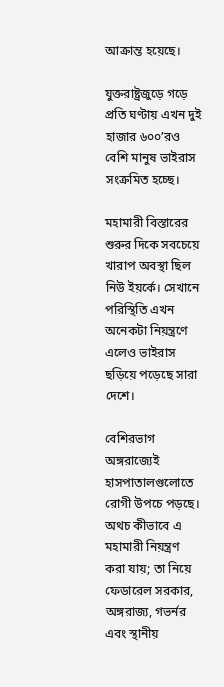আক্রান্ত হয়েছে।

যুক্তরাষ্ট্রজুড়ে গড়ে প্রতি ঘণ্টায় এখন দুই হাজার ৬০০’রও বেশি মানুষ ভাইরাস সংক্রমিত হচ্ছে।

মহামারী বিস্তারের শুরুর দিকে সবচেয়ে খারাপ অবস্থা ছিল নিউ ইয়র্কে। সেখানে পরিস্থিতি এখন অনেকটা নিয়ন্ত্রণে এলেও ভাইরাস ছড়িয়ে পড়েছে সারা দেশে।

বেশিরভাগ অঙ্গরাজ্যেই হাসপাতালগুলোতে রোগী উপচে পড়ছে। অথচ কীভাবে এ মহামারী নিয়ন্ত্রণ করা যায়; তা নিয়ে ফেডারেল সরকার, অঙ্গরাজ্য, গভর্নর এবং স্থানীয়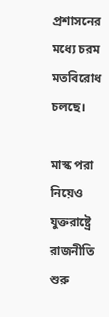প্রশাসনের মধ্যে চরম মতবিরোধ চলছে।

মাস্ক পরা নিয়েও যুক্তরাষ্ট্রে রাজনীতি শুরু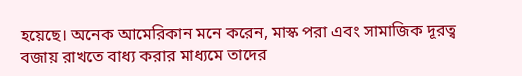হয়েছে। অনেক আমেরিকান মনে করেন, মাস্ক পরা এবং সামাজিক দূরত্ব বজায় রাখতে বাধ্য করার মাধ্যমে তাদের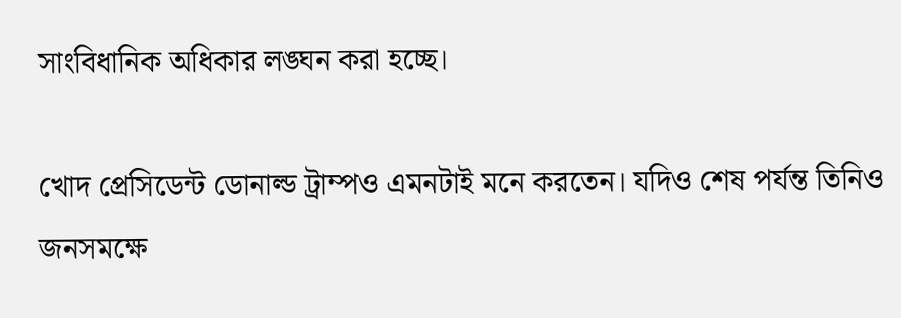সাংবিধানিক অধিকার লঙ্ঘন করা হচ্ছে।

খোদ প্রেসিডেন্ট ডোনাল্ড ট্রাম্পও এমনটাই মনে করতেন। যদিও শেষ পর্যন্ত তিনিও জনসমক্ষে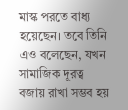মাস্ক পরতে বাধ্য হয়েছেন। তবে তিনি এও বলেছেন, যখন সামাজিক দূরত্ব বজায় রাখা সম্ভব হয়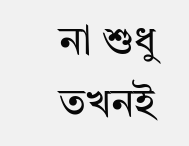না শুধু তখনই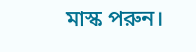মাস্ক পরুন।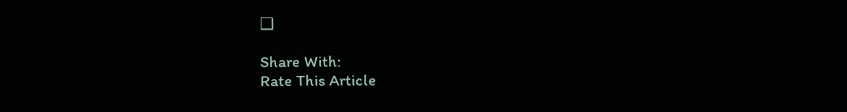❑

Share With:
Rate This Article